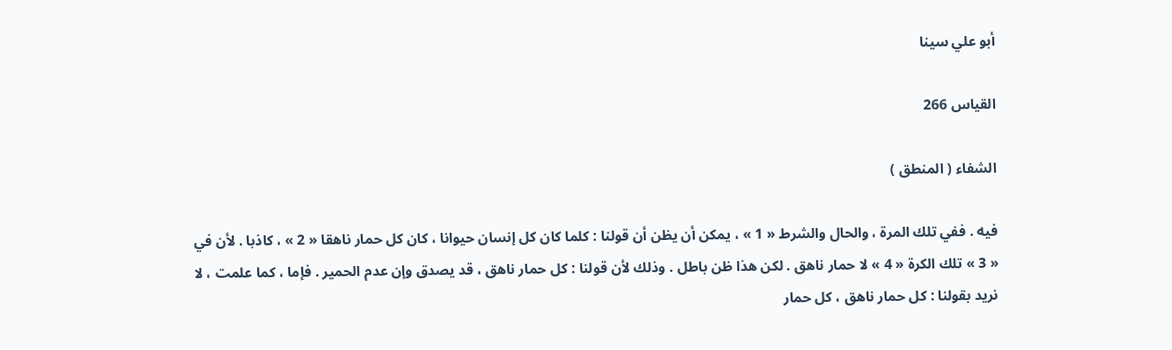أبو علي سينا

القياس 266

الشفاء ( المنطق )

فيه . ففي تلك المرة ، والحال والشرط « 1 » ، يمكن أن يظن أن قولنا : كلما كان كل إنسان حيوانا ، كان كل حمار ناهقا « 2 » ، كاذبا . لأن في « 3 » تلك الكرة « 4 » لا حمار ناهق . لكن هذا ظن باطل . وذلك لأن قولنا : كل حمار ناهق ، قد يصدق وإن عدم الحمير . فإما ، كما علمت ، لا نريد بقولنا : كل حمار ناهق ، كل حمار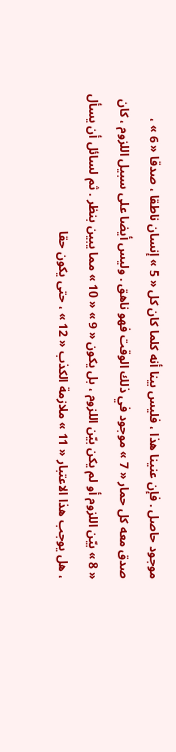موجود حاصل . فإن عنينا هذا ، فليس بينا أنه كلما كان كل « 5 » إنسان ناطقا ، صدقا « 6 » ، صدق معه كل حمار « 7 » موجود في ذلك الوقت فهو ناهق . وليس أيضا على سبيل اللزوم ، كان « 8 » بيّن اللزوم أو لم يكن بيّن اللزوم ، بل يكون « 9 » « 10 » مما يبين بنظر . ثم لسائل أن يسأل ، هل يوجب هذا الاعتبار « 11 » ملازمة الكذب « 12 » ، حتى يكون حقا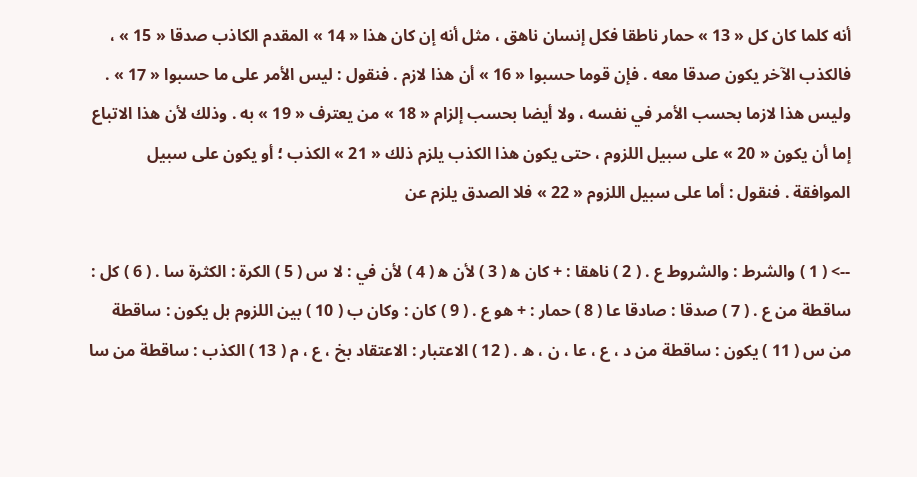أنه كلما كان كل « 13 » حمار ناطقا فكل إنسان ناهق ، مثل أنه إن كان هذا « 14 » المقدم الكاذب صدقا « 15 » ، فالكذب الآخر يكون صدقا معه . فإن قوما حسبوا « 16 » أن هذا لازم . فنقول : ليس الأمر على ما حسبوا « 17 » . وليس هذا لازما بحسب الأمر في نفسه ، ولا أيضا بحسب إلزام « 18 » من يعترف « 19 » به . وذلك لأن هذا الاتباع إما أن يكون « 20 » على سبيل اللزوم ، حتى يكون هذا الكذب يلزم ذلك « 21 » الكذب ؛ أو يكون على سبيل الموافقة . فنقول : أما على سبيل اللزوم « 22 » فلا الصدق يلزم عن

--> ( 1 ) والشرط : والشروط ع . ( 2 ) ناهقا : + كان ه‍ ( 3 ) لأن ه‍ ( 4 ) لأن في : لا س ( 5 ) الكرة : الكثرة سا . ( 6 ) كل : ساقطة من ع . ( 7 ) صدقا : صادقا عا ( 8 ) حمار : + هو ع . ( 9 ) كان : وكان ب ( 10 ) بين اللزوم بل يكون : ساقطة من س ( 11 ) يكون : ساقطة من د ، ع ، عا ، ن ، ه . ( 12 ) الاعتبار : الاعتقاد بخ ، ع ، م ( 13 ) الكذب : ساقطة من سا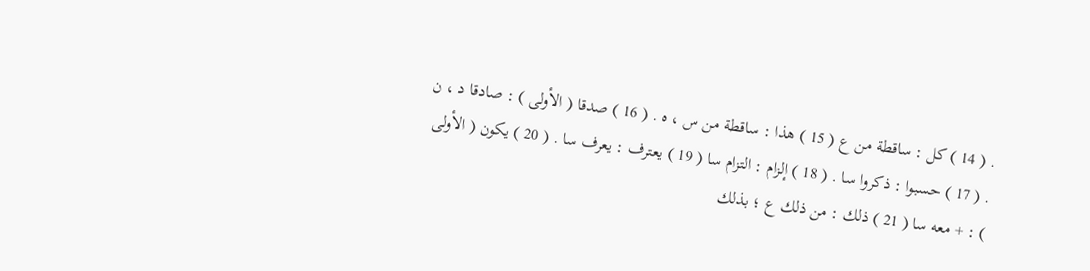. ( 14 ) كل : ساقطة من ع ( 15 ) هذا : ساقطة من س ، ه . ( 16 ) صدقا ( الأولى ) : صادقا د ، ن . ( 17 ) حسبوا : ذكروا سا . ( 18 ) إلزام : التزام سا ( 19 ) يعترف : يعرف سا . ( 20 ) يكون ( الأولى ) : + معه سا ( 21 ) ذلك : من ذلك ع ؛ بذلك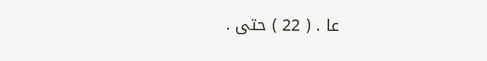عا . ( 22 ) حتى .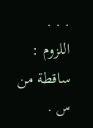. . . اللزوم : ساقطة من س .